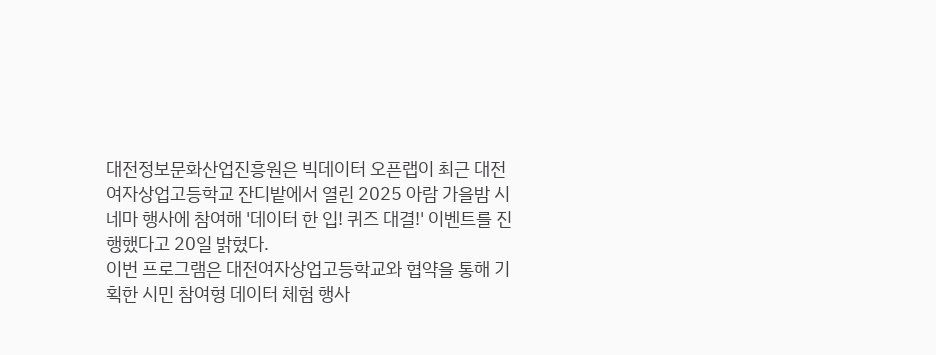대전정보문화산업진흥원은 빅데이터 오픈랩이 최근 대전여자상업고등학교 잔디밭에서 열린 2025 아람 가을밤 시네마 행사에 참여해 '데이터 한 입! 퀴즈 대결!' 이벤트를 진행했다고 20일 밝혔다.
이번 프로그램은 대전여자상업고등학교와 협약을 통해 기획한 시민 참여형 데이터 체험 행사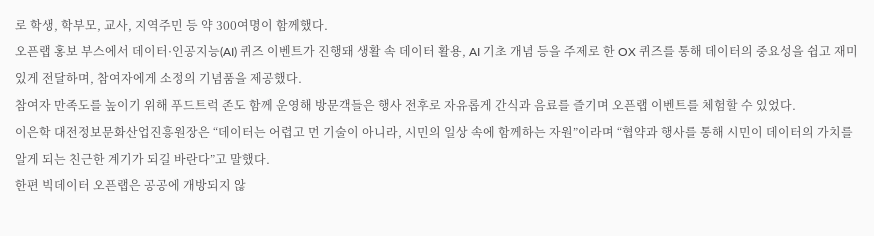로 학생, 학부모, 교사, 지역주민 등 약 300여명이 함께했다.
오픈랩 홍보 부스에서 데이터·인공지능(AI) 퀴즈 이벤트가 진행돼 생활 속 데이터 활용, AI 기초 개념 등을 주제로 한 OX 퀴즈를 통해 데이터의 중요성을 쉽고 재미있게 전달하며, 참여자에게 소정의 기념품을 제공했다.
참여자 만족도를 높이기 위해 푸드트럭 존도 함께 운영해 방문객들은 행사 전후로 자유롭게 간식과 음료를 즐기며 오픈랩 이벤트를 체험할 수 있었다.
이은학 대전정보문화산업진흥원장은 “데이터는 어렵고 먼 기술이 아니라, 시민의 일상 속에 함께하는 자원”이라며 “협약과 행사를 통해 시민이 데이터의 가치를 알게 되는 친근한 계기가 되길 바란다”고 말했다.
한편 빅데이터 오픈랩은 공공에 개방되지 않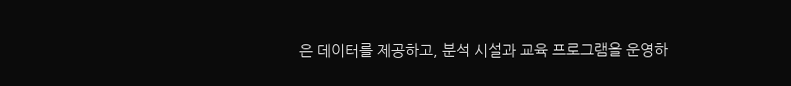은 데이터를 제공하고, 분석 시설과 교육 프로그램을 운영하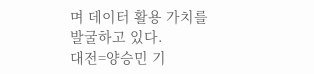며 데이터 활용 가치를 발굴하고 있다.
대전=양승민 기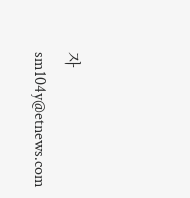자 sm104y@etnews.com